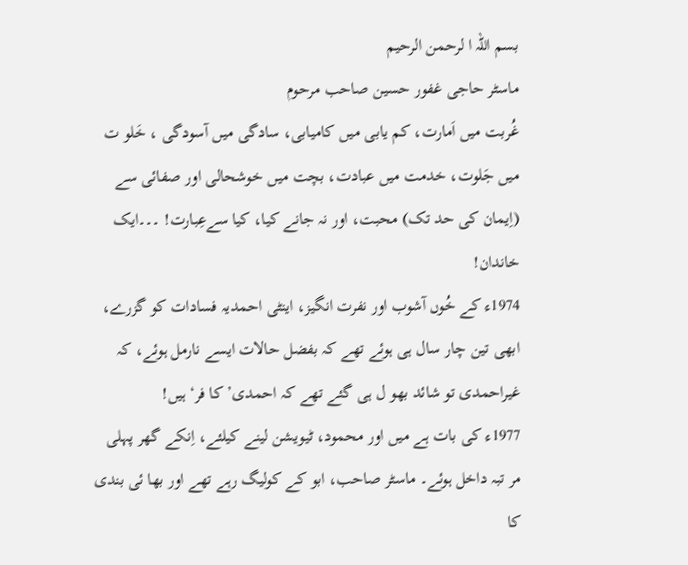بسم اللہ ا لرحمن الرحیم
ماسٹر حاجی غفور حسین صاحب مرحوم
غُربت میں اَمارت، کم یابی میں کامیابی، سادگی میں آسودگی ، خَلو ت میں جَلوت، خدمت میں عبادت، بچت میں خوشحالی اور صفائی سے (اِیمان کی حد تک) محبت، اور نہ جانے کیا، کیا سےعِبارت! ۔۔۔ایک خاندان!
1974ء کے خُوں آشوب اور نفرت انگیز، اینٹی احمدیہ فسادات کو گزرے، ابھی تین چار سال ہی ہوئے تھے کہ بفضل حالات ایسے نارمل ہوئے، کہ غیراحمدی تو شائد بھو ل ہی گئے تھے کہ احمدی’ کا فر‘ ہیں!
1977ء کی بات ہے میں اور محمود، ٹیویشن لینے کیلئے، اِنکے گھر پہلی مر تبہ داخل ہوئے۔ ماسٹر صاحب، ابو کے کولیگ رہے تھے اور بھا ئی بندی کا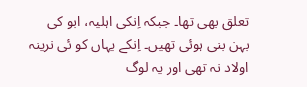تعلق بھی تھا۔ جبکہ اِنکی اہلیہ، ابو کی بہن بنی ہوئی تھیں۔ اِنکے یہاں کو ئی نرینہ اولاد نہ تھی اور یہ لوگ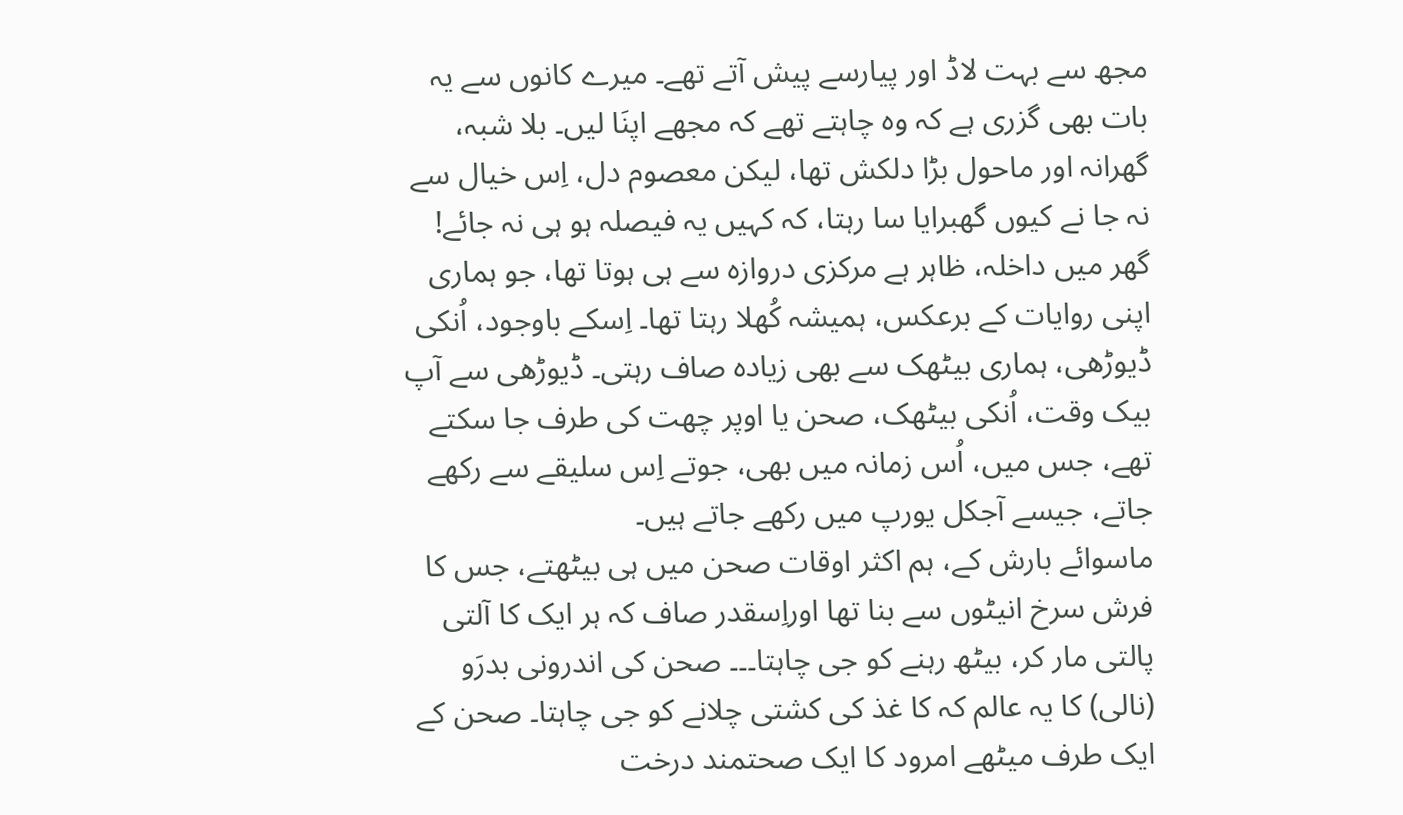مجھ سے بہت لاڈ اور پیارسے پیش آتے تھے۔ میرے کانوں سے یہ بات بھی گزری ہے کہ وہ چاہتے تھے کہ مجھے اپنَا لیں۔ بلا شبہ، گھرانہ اور ماحول بڑا دلکش تھا، لیکن معصوم دل، اِس خیال سے نہ جا نے کیوں گھبرایا سا رہتا، کہ کہیں یہ فیصلہ ہو ہی نہ جائے!
گھر میں داخلہ، ظاہر ہے مرکزی دروازہ سے ہی ہوتا تھا، جو ہماری اپنی روایات کے برعکس، ہمیشہ کُھلا رہتا تھا۔ اِسکے باوجود، اُنکی ڈیوڑھی، ہماری بیٹھک سے بھی زیادہ صاف رہتی۔ ڈیوڑھی سے آپ بیک وقت، اُنکی بیٹھک، صحن یا اوپر چھت کی طرف جا سکتے تھے، جس میں، اُس زمانہ میں بھی، جوتے اِس سلیقے سے رکھے جاتے، جیسے آجکل یورپ میں رکھے جاتے ہیں۔
ماسوائے بارش کے، ہم اکثر اوقات صحن میں ہی بیٹھتے، جس کا فرش سرخ انیٹوں سے بنا تھا اوراِسقدر صاف کہ ہر ایک کا آلتی پالتی مار کر، بیٹھ رہنے کو جی چاہتا۔۔۔ صحن کی اندرونی بدرَو (نالی) کا یہ عالم کہ کا غذ کی کشتی چلانے کو جی چاہتا۔ صحن کے ایک طرف میٹھے امرود کا ایک صحتمند درخت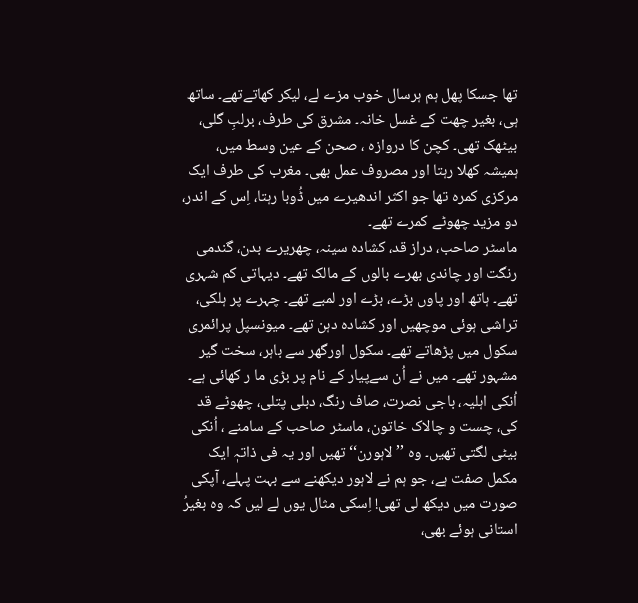تھا جسکا پھل ہم ہرسال خوب مزے لے، لیکر کھاتےتھے۔ ساتھ ہی، بغیر چھت کے غسل خانہ۔ مشرق کی طرف، برلبِ گلی، بیٹھک تھی۔ کچن کا دروازہ ، صحن کے عین وسط میں، ہمیشہ کھلا رہتا اور مصروف عمل بھی۔ مغرب کی طرف ایک مرکزی کمرہ تھا جو اکثر اندھیرے میں ڈُوبا رہتا، اِس کے اندر، دو مزید چھوٹے کمرے تھے۔
ماسٹر صاحب، دراز قد، کشادہ سینہ، چھریرے بدن، گندمی رنگت اور چاندی بھرے بالوں کے مالک تھے۔ دیہاتی کم شہری تھے۔ ہاتھ اور پاوں بڑے، بڑے اور لمبے تھے۔ چہرے پر ہلکی، تراشی ہوئی موچھیں اور کشادہ دہن تھے۔ میونسپل پرائمری سکول میں پڑھاتے تھے۔ سکول اورگھر سے باہر، سخت گیر مشہور تھے۔ میں نے اُن سےپیار کے نام پر بڑی ما ر کھائی ہے۔ اُنکی اہلیہ، باجی نصرت، صاف رنگ، دبلی پتلی، چھوٹے قد کی، چست و چالاک خاتون، ماسٹر صاحب کے سامنے ، اُنکی بیٹی لگتی تھیں۔ وہ ’’ لاہورن‘‘ تھیں اور یہ فی ذاتہٖ ایک مکمل صفت ہے، جو ہم نے لاہور دیکھنے سے بہت پہلے، آپکی صورت میں دیکھ لی تھی! اِسکی مثال یوں لے لیں کہ وہ بغیرُ استانی ہوئے بھی،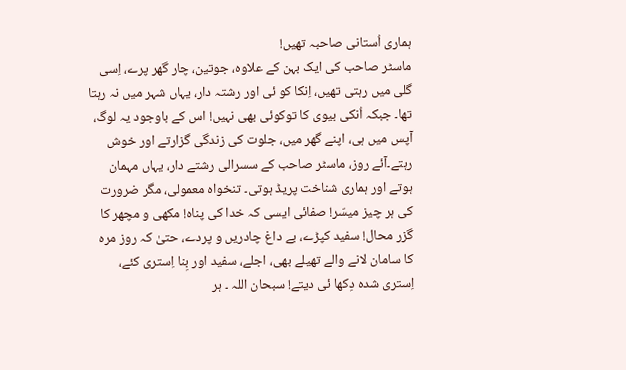ہماری اُستانی صاحبہ تھیں!
ماسٹر صاحب کی ایک بہن کے علاوہ، جوتین، چار گھر پرے، اِسی گلی میں رہتی تھیں، اِنکا کو ئی اور رشتہ دار، یہاں شہر میں نہ رہتا تھا۔ جبکہ اُنکی بیوی کا توکوئی بھی نہیں! اس کے باوجود یہ لوگ، آپس میں ہی، اپنے گھر میں، جلوت کی زندگی گزارتے اور خوش رہتے۔آئے روز، ماسٹر صاحب کے سسرالی رشتے دار، یہاں مہمان ہوتے اور ہماری شناخت پریڈ ہوتی۔ تنخواہ معمولی، مگر ضرورت کی ہر چیز میسّر! صفائی ایسی کہ خدا کی پناہ! مکھی و مچھر کا گزر محال! سفید کپڑے، بے داغ چادریں و پردے، حتیٰ کہ روز مرہ کا سامان لانے والے تھیلے بھی، اجلے، سفید اور بِنا اِستری کئے، اِستری شدہ دِکھا ئی دیتے! سبحان اللہ ۔ ہر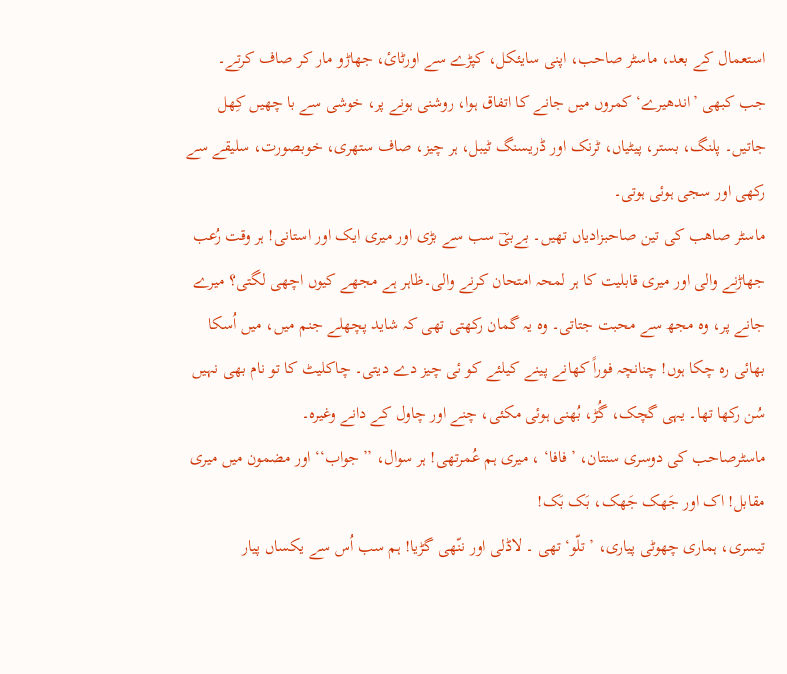استعمال کے بعد، ماسٹر صاحب، اپنی سایئکل، کپڑے سے اورٹائ، جھاڑو مار کر صاف کرتے۔
جب کبھی ’اندھیرے‘ کمروں میں جانے کا اتفاق ہوا، روشنی ہونے پر، خوشی سے با چھیں کِھل جاتیں۔ پلنگ، بستر، پیٹیاں، ٹرنک اور ڈریسنگ ٹیبل، ہر چیز، صاف ستھری، خوبصورت، سلیقے سے رکھی اور سجی ہوئی ہوتی۔
ماسٹر صاھب کی تین صاحبزادیاں تھیں۔ بےبیؔ سب سے بڑی اور میری ایک اور استانی! ہر وقت رُعب جھاڑنے والی اور میری قابلیت کا ہر لمحہ امتحان کرنے والی۔ظاہر ہے مجھے کیوں اچھی لگتی؟ میرے جانے پر، وہ مجھ سے محبت جتاتی۔ وہ یہ گمان رکھتی تھی کہ شاید پچھلے جنم میں، میں اُسکا بھائی رہ چکا ہوں! چنانچہ فوراً کھانے پینے کیلئے کو ئی چیز دے دیتی۔ چاکلیٹ کا تو نام بھی نہیں سُن رکھا تھا۔ یہی گچک، گُڑ، بُھنی ہوئی مکئی، چنے اور چاول کے دانے وغیرہ۔
ماسٹرصاحب کی دوسری سنتان، ’فافا‘ ، میری ہم عُمرتھی! ہر سوال، ’’جواب‘‘ اور مضمون میں میری مقابل! اک اور جَھک جَھک، بَک بَک!
تیسری، ہماری چھوٹی پیاری، ’ تلّو‘ تھی ۔ لاڈلی اور ننّھی گڑیا! ہم سب اُس سے یکساں پیار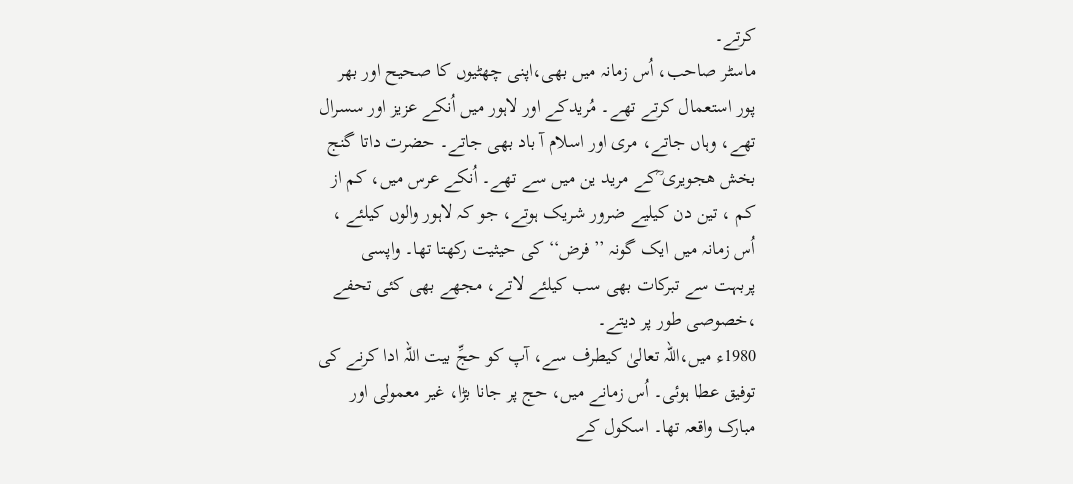کرتے۔
ماسٹر صاحب، اُس زمانہ میں بھی،اپنی چھٹیوں کا صحیح اور بھر پور استعمال کرتے تھے۔ مُریدکے اور لاہور میں اُنکے عزیز اور سسرال تھے، وہاں جاتے، مری اور اسلام آ باد بھی جاتے۔ حضرت داتا گنج بخش ھجویری ؒکے مرید ین میں سے تھے۔ اُنکے عرس میں، کم از کم ، تین دن کیلیے ضرور شریک ہوتے، جو کہ لاہور والوں کیلئے ، اُس زمانہ میں ایک گونہ ’’فرض‘‘ کی حیثیت رکھتا تھا۔ واپسی پربہت سے تبرکات بھی سب کیلئے لاتے، مجھے بھی کئی تحفے ،خصوصی طور پر دیتے۔
1980ء میں،اللہ تعالیٰ کیطرف سے، آپ کو حجِّ بیت اللہ ادا کرنے کی توفیق عطا ہوئی۔ اُس زمانے میں، حج پر جانا بڑا، غیر معمولی اور مبارک واقعہ تھا۔ اسکول کے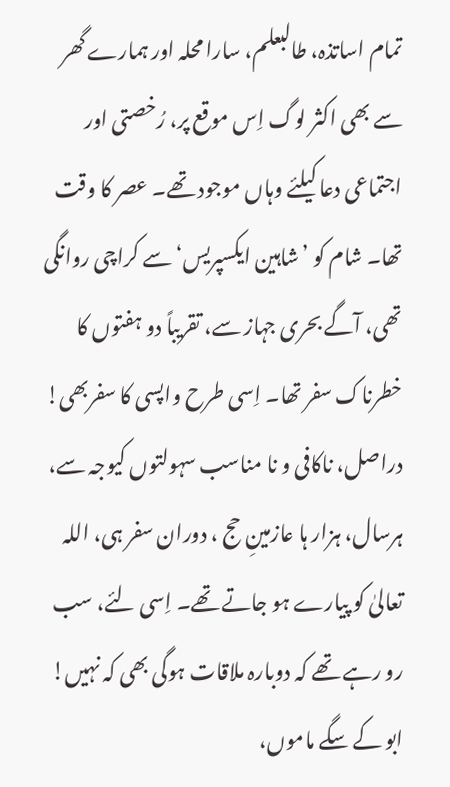تمام اساتذہ، طالبعلم، سارا محلہ اور ہمارے گھر سے بھی اکثر لوگ اِس موقع پر، رُخصتی اور اجتماعی دعا کیلئے وہاں موجود تھے۔ عصر کا وقت تھا۔ شام کو ’شاہین ایکسپریس‘ سے کراچی روانگی تھی، آگے بحری جہاز سے، تقریباً دو ہفتوں کا خطرناک سفر تھا۔ اِسی طرح واپسی کا سفربھی! دراصل، ناکافی و نا مناسب سہولتوں کیوجہ سے، ہرسال، ہزار ہا عازمینِ حج ، دوران سفر ہی، اللہ تعالیٰ کو پیارے ہو جاتے تھے۔ اِسی لئے، سب رو رہے تھے کہ دوبارہ ملاقات ہوگی بھی کہ نہیں! ابو کے سگے ماموں،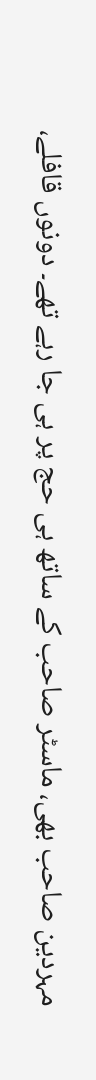مہردین صاحب بھی، ماسٹر صاحب کے ساتھ ہی حج پر ہی جا رہے تھے۔ دونوں قافلے،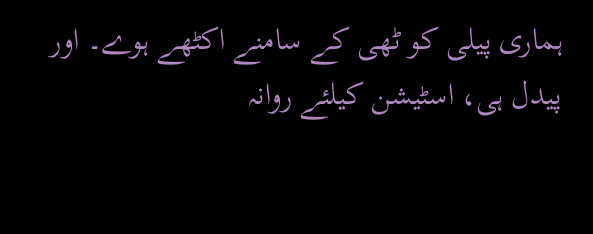ہماری پیلی کو ٹھی کے سامنے اکٹھے ہوے۔ اور پیدل ہی، اسٹیشن کیلئے روانہ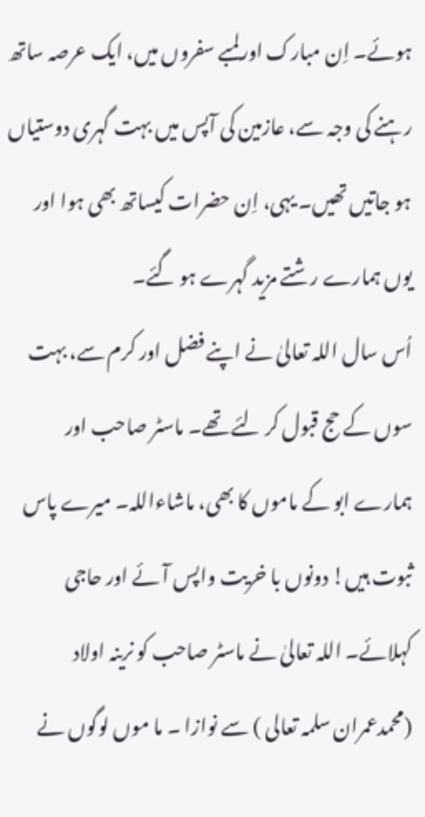ہوئے۔ اِن مبارک اورلمبے سفروں میں، ایک عرصہ ساتھ رہنے کی وجہ سے، عازمین کی آپس میں بہت گہری دوستیاں ہو جاتیں تھیں۔ یہی، اِن حضرات کیساتھ بھی ہوا اور یوں ہمارے رشتے مزید گہرے ہو گئے۔
اُس سال اللہ تعالیٰ نے اپنے فضل اور کرم سے، بہت سوں کے حج قبول کر لئے تھے۔ ماسٹر صاحب اور ہمارے ابو کے ماموں کا بھی، ماشاءاللہ۔ میرے پاس ثبوت ہیں! دونوں با خریت واپس آئے اور حاجی کہلائے۔ اللہ تعالیٰ نے ماسٹر صاحب کو نرینہ اولاد (محمدعمران سلمہ تعالی ) سے نوازا ۔ ما موں لوگوں نے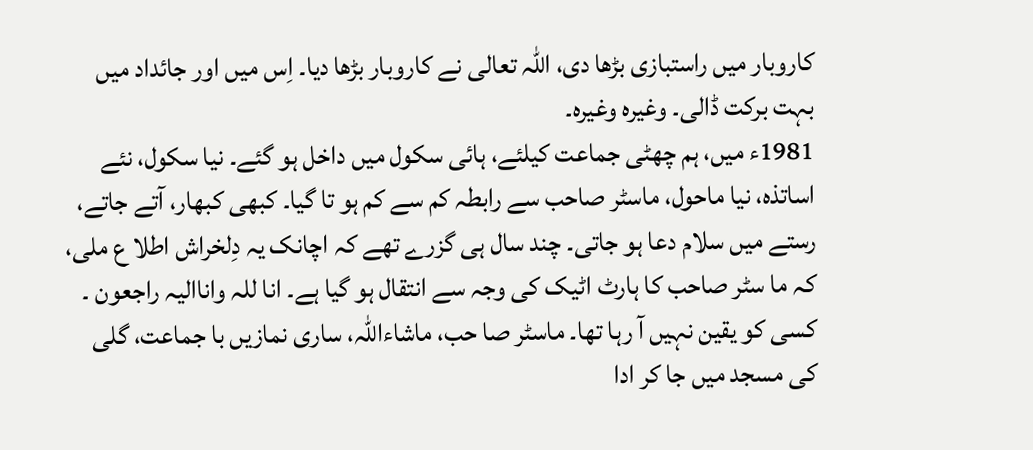کاروبار میں راستبازی بڑھا دی، اللہ تعالی نے کاروبار بڑھا دیا۔ اِس میں اور جائداد میں بہت برکت ڈالی۔ وغیرہ وغیرہ۔
1981ء میں، ہم چھٹی جماعت کیلئے، ہائی سکول میں داخل ہو گئے۔ نیا سکول، نئے اساتذہ، نیا ماحول، ماسٹر صاحب سے رابطہ کم سے کم ہو تا گیا۔ کبھی کبھار، آتے جاتے، رستے میں سلام دعا ہو جاتی۔ چند سال ہی گزرے تھے کہ اچانک یہ دِلخراش اطلا ع ملی، کہ ما سٹر صاحب کا ہارٹ اٹیک کی وجہ سے انتقال ہو گیا ہے۔ انا للہ واناالیہ راجعون ۔
کسی کو یقین نہیں آ رہا تھا۔ ماسٹر صا حب، ماشاءاللہ، ساری نمازیں با جماعت، گلی کی مسجد میں جا کر ادا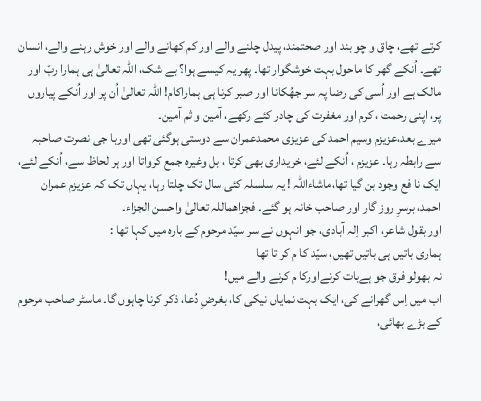کرتے تھے، چاق و چو بند اور صحتمند، پیدل چلنے والے اور کم کھانے والے اور خوش رہنے والے، انسان تھے۔ اُنکے گھر کا ماحول بہت خوشگوار تھا۔ پھر یہ کیسے ہوا؟ بے شک، اللہ تعالیٰ ہی ہمارا ربّ اور مالک ہے اور اُسی کی رضا پہ سر جھُکانا اور صبر کرنا ہی ہماراکام! اللہ تعالیٰ اُن پر اور اُنکے پیاروں پر، اپنی رحمت ، کرم اور مغفرت کی چادر کئے رکھے، آمین و ثم آمین۔
میرے بعد،عزیزم وسیم احمد کی عزیزی محمدعمران سے دوستی ہوگئی تھی اوربا جی نصرت صاحبہ سے رابطہ رہا۔ عزیزم ، اُنکے لئے، خریداری بھی کرتا ، بل وغیرہ جمع کرواتا اور ہر لحاظ سے، اُنکے لئے، ایک نا فع وجود بن گیا تھا،ماشاءاللہ ! یہ سلسلہ کئی سال تک چلتا رہا، یہاں تک کہ عزیزم عمران احمد، برسرِ روز گار اور صاحب خانہ ہو گئے۔ فجزاھماللہ تعالیٰ واحسن الجزاء۔
اور بقول شاعر، اکبر اِلہ آبادی، جو انہوں نے سر سیّد مرحوم کے بارہ میں کہا تھا :
ہماری باتیں ہی باتیں تھیں، سیّد کا م کر تا تھا
نہ بھولو فرق جو ہےبات کرنےاورکا م کرنے والے میں!
اب میں اِس گھرانے کی، ایک بہت نمایاں نیکی کا، بغرضِ دُعا، ذکر کرنا چاہوں گا۔ ماسٹر صاحب مرحوم کے بڑے بھائی،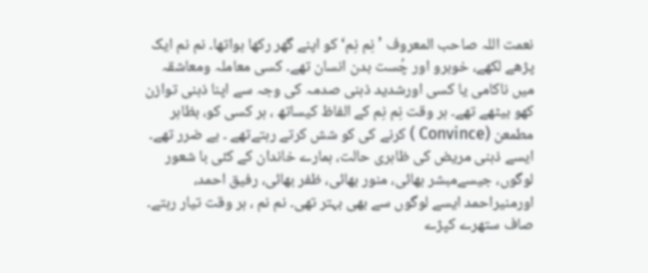نعمت اللہ صاحب المعروف ’نِم نِم‘ کو اپنے گھر رکھا ہواتھا۔ نم نم ایک پڑھے لکھے، خوبرو اور چُست بدن انسان تھے۔ کسی معاملہ ومعاشقہ میں ناکامی یا کسی اورشدید ذہنی صدمہ کی وجہ سے اپنا ذہنی توازن کھو بیٹھے تھے۔ ہر وقت نِم نِم کے الفاظ کیساتھ ، ہر کسی کو، بظاہر مطمعن (Convince ) کرنے کی کو شش کرتے رہتےتھے ۔ بے ضرر تھے۔
ایسے ذہنی مریض کی ظاہری حالت، ہمارے خاندان کے کئی با شعور لوگوں، جیسےمبشر بھائی، منور بھائی، ظفر بھائی، رفیق احمد، اورمنیراحمد ایسے لوگوں سے بھی بہتر تھی۔ نم نم ، ہر وقت تیار رہتے۔ صاف ستھرے کپڑے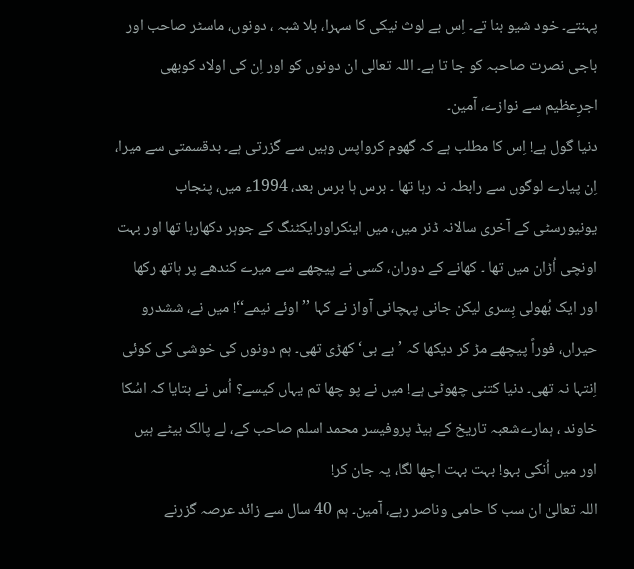پہنتے۔ خود شیو بنا تے۔ اِس بے لوث نیکی کا سہرا، بلا شبہ ، دونوں، ماسٹر صاحب اور باجی نصرت صاحبہ کو جا تا ہے۔ اللہ تعالی ان دونوں کو اور اِن کی اولاد کوبھی اجرِعظیم سے نوازے، آمین۔
دنیا گول ہے! اِس کا مطلب ہے کہ گھوم کرواپس وہیں سے گزرتی ہے۔ بدقسمتی سے میرا، اِن پیارے لوگوں سے رابطہ نہ رہا تھا ۔ برس ہا برس بعد، 1994ء میں، پنجاب یونیورسٹی کے آخری سالانہ ڈنر میں، میں اینکراورایکٹنگ کے جوہر دکھارہا تھا اور بہت اونچی اُڑان میں تھا ۔ کھانے کے دوران، کسی نے پیچھے سے میرے کندھے پر ہاتھ رکھا اور ایک بُھولی بِسری لیکن جانی پہچانی آواز نے کہا ’’اوئے نیمے‘‘! میں نے، ششدرو حیراں، فوراً پیچھے مڑ کر دیکھا کہ ’بے بی‘ کھڑی تھی۔ ہم دونوں کی خوشی کی کوئی اِنتہا نہ تھی۔ دنیا کتنی چھوٹی ہے! میں نے پو چھا تم یہاں کیسے؟ اُس نے بتایا کہ اسُکا خاوند ، ہمارےشعبہ تاریخ کے ہیڈ پروفیسر محمد اسلم صاحب کے، لے پالک بیٹے ہیں اور میں اُنکی بہو! بہت بہت اچھا لگا، یہ جان کر!
اللہ تعالیٰ ان سب کا حامی وناصر رہے، آمین۔ ہم 40 سال سے زائد عرصہ گزرنے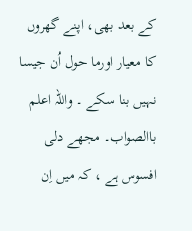کے بعد بھی، اپنے گھروں کا معیار اورما حول اُن جیسا نہیں بنا سکے ۔ واللہ اعلم باالصواب۔ مجھے دلی افسوس ہے ، کہ میں اِن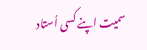سمیت اپنے کسی اُستاد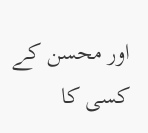اور محسن کے کسی کا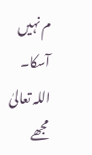م نہیں آسکا۔ اللہ تعالیٰ مجھے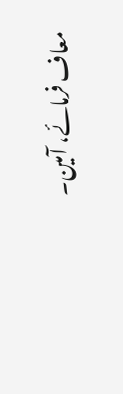معاف فرمائے، آمین۔